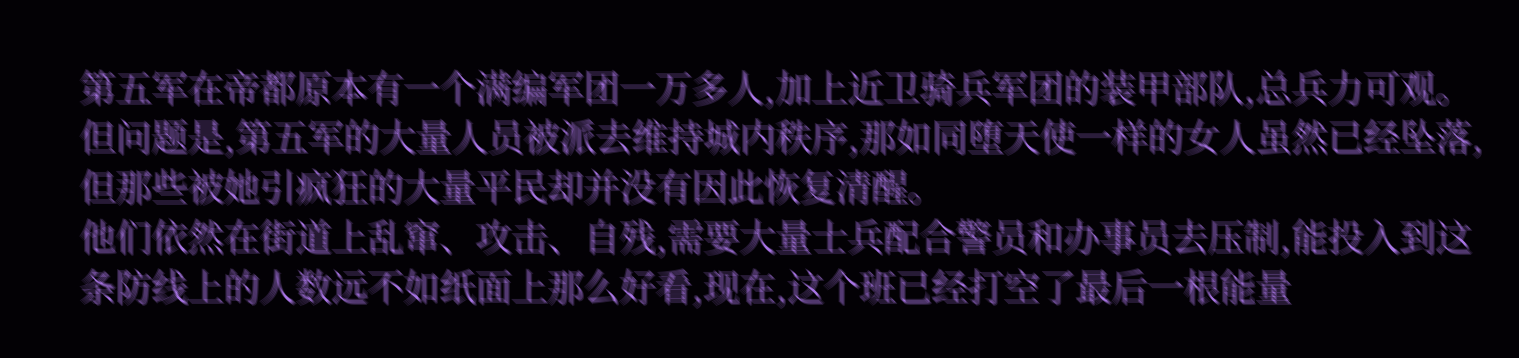第五军在帝都原本有一个满编军团一万多人,加上近卫骑兵军团的装甲部队,总兵力可观。
但问题是,第五军的大量人员被派去维持城内秩序,那如同堕天使一样的女人虽然已经坠落,但那些被她引疯狂的大量平民却并没有因此恢复清醒。
他们依然在街道上乱窜、攻击、自残,需要大量士兵配合警员和办事员去压制,能投入到这条防线上的人数远不如纸面上那么好看,现在,这个班已经打空了最后一根能量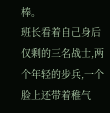棒。
班长看着自己身后仅剩的三名战士,两个年轻的步兵,一个脸上还带着稚气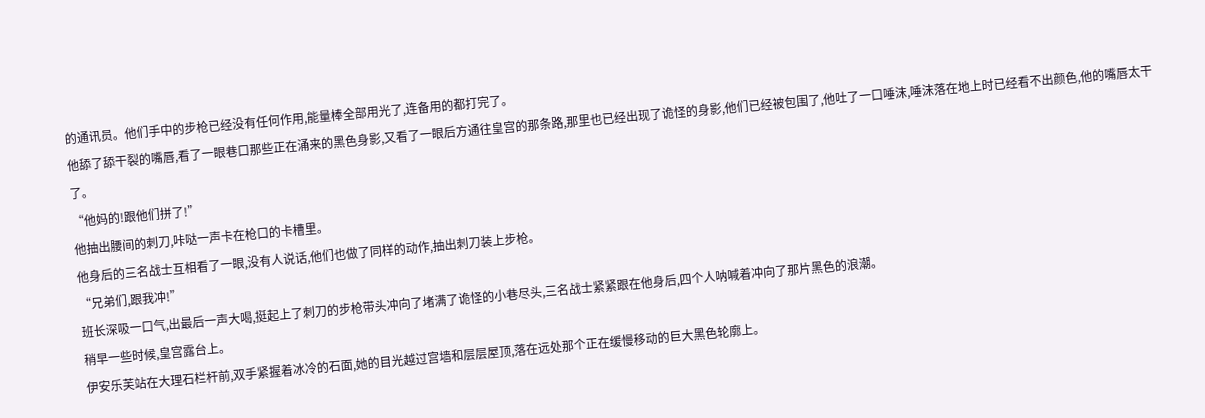的通讯员。他们手中的步枪已经没有任何作用,能量棒全部用光了,连备用的都打完了。
他舔了舔干裂的嘴唇,看了一眼巷口那些正在涌来的黑色身影,又看了一眼后方通往皇宫的那条路,那里也已经出现了诡怪的身影,他们已经被包围了,他吐了一口唾沫,唾沫落在地上时已经看不出颜色,他的嘴唇太干了。
“他妈的!跟他们拼了!”
他抽出腰间的刺刀,咔哒一声卡在枪口的卡槽里。
他身后的三名战士互相看了一眼,没有人说话,他们也做了同样的动作,抽出刺刀装上步枪。
“兄弟们,跟我冲!”
班长深吸一口气,出最后一声大喝,挺起上了刺刀的步枪带头冲向了堵满了诡怪的小巷尽头,三名战士紧紧跟在他身后,四个人呐喊着冲向了那片黑色的浪潮。
稍早一些时候,皇宫露台上。
伊安乐芙站在大理石栏杆前,双手紧握着冰冷的石面,她的目光越过宫墙和层层屋顶,落在远处那个正在缓慢移动的巨大黑色轮廓上。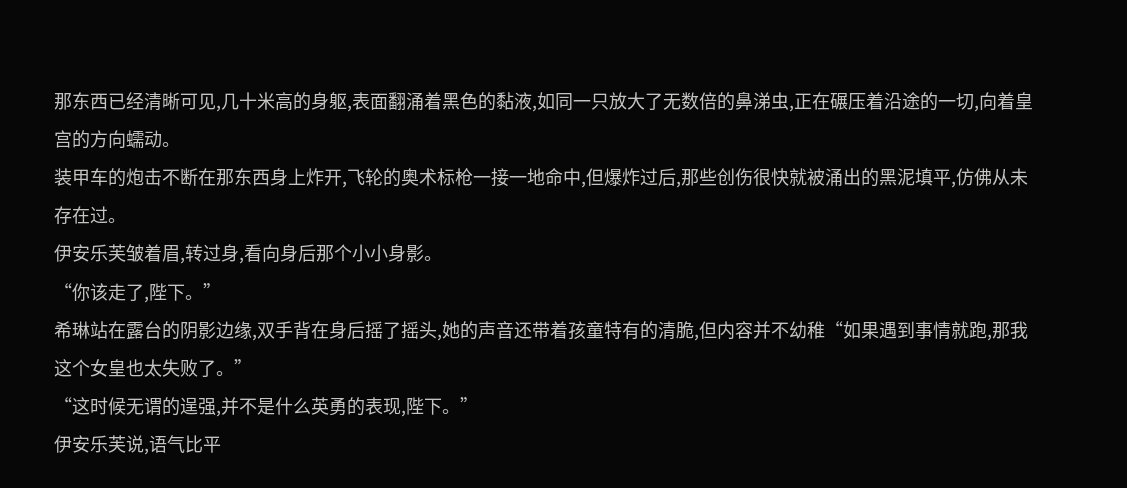那东西已经清晰可见,几十米高的身躯,表面翻涌着黑色的黏液,如同一只放大了无数倍的鼻涕虫,正在碾压着沿途的一切,向着皇宫的方向蠕动。
装甲车的炮击不断在那东西身上炸开,飞轮的奥术标枪一接一地命中,但爆炸过后,那些创伤很快就被涌出的黑泥填平,仿佛从未存在过。
伊安乐芙皱着眉,转过身,看向身后那个小小身影。
“你该走了,陛下。”
希琳站在露台的阴影边缘,双手背在身后摇了摇头,她的声音还带着孩童特有的清脆,但内容并不幼稚“如果遇到事情就跑,那我这个女皇也太失败了。”
“这时候无谓的逞强,并不是什么英勇的表现,陛下。”
伊安乐芙说,语气比平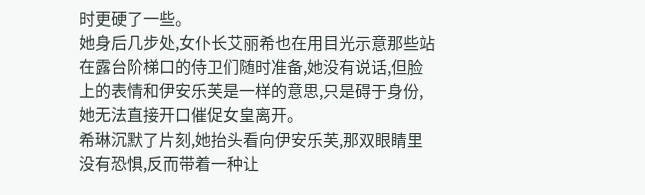时更硬了一些。
她身后几步处,女仆长艾丽希也在用目光示意那些站在露台阶梯口的侍卫们随时准备,她没有说话,但脸上的表情和伊安乐芙是一样的意思,只是碍于身份,她无法直接开口催促女皇离开。
希琳沉默了片刻,她抬头看向伊安乐芙,那双眼睛里没有恐惧,反而带着一种让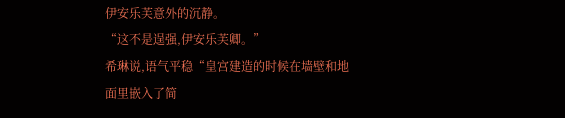伊安乐芙意外的沉静。
“这不是逞强,伊安乐芙卿。”
希琳说,语气平稳“皇宫建造的时候在墙壁和地面里嵌入了简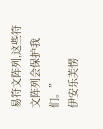易符文阵列,这些符文阵列会保护我们。”
伊安乐芙愣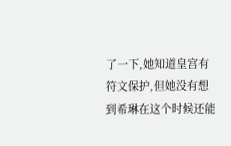了一下,她知道皇宫有符文保护,但她没有想到希琳在这个时候还能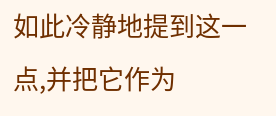如此冷静地提到这一点,并把它作为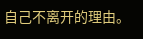自己不离开的理由。